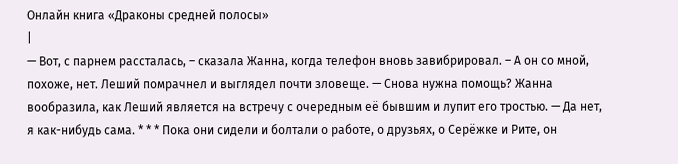Онлайн книга «Драконы средней полосы»
|
— Вот, с парнем рассталась, – сказала Жанна, когда телефон вновь завибрировал. – А он со мной, похоже, нет. Леший помрачнел и выглядел почти зловеще. — Снова нужна помощь? Жанна вообразила, как Леший является на встречу с очередным её бывшим и лупит его тростью. — Да нет, я как-нибудь сама. * * * Пока они сидели и болтали о работе, о друзьях, о Серёжке и Рите, он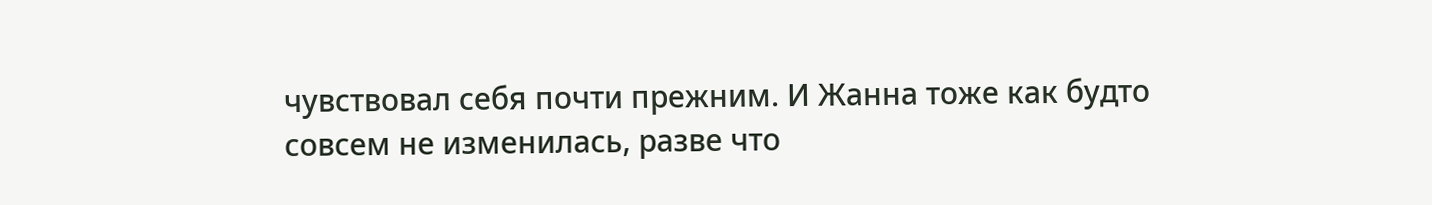чувствовал себя почти прежним. И Жанна тоже как будто совсем не изменилась, разве что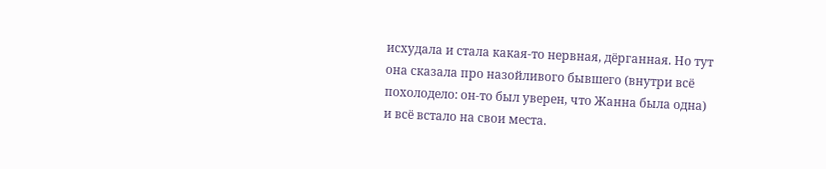исхудала и стала какая-то нервная, дёрганная. Но тут она сказала про назойливого бывшего (внутри всё похолодело: он-то был уверен, что Жанна была одна) и всё встало на свои места.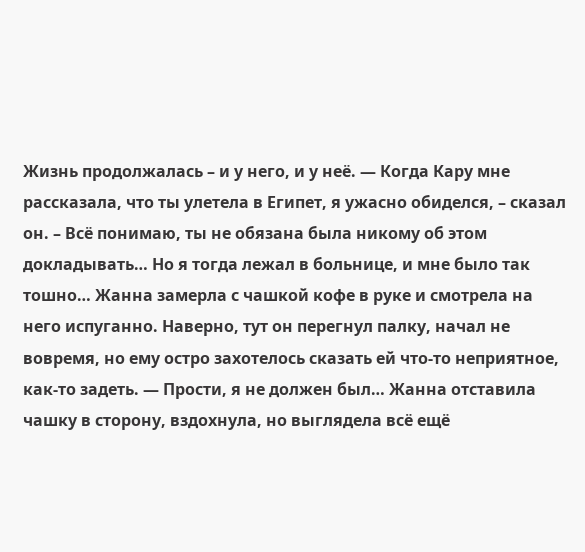Жизнь продолжалась – и у него, и у неё. — Когда Кару мне рассказала, что ты улетела в Египет, я ужасно обиделся, – сказал он. – Всё понимаю, ты не обязана была никому об этом докладывать… Но я тогда лежал в больнице, и мне было так тошно… Жанна замерла с чашкой кофе в руке и смотрела на него испуганно. Наверно, тут он перегнул палку, начал не вовремя, но ему остро захотелось сказать ей что-то неприятное, как-то задеть. — Прости, я не должен был… Жанна отставила чашку в сторону, вздохнула, но выглядела всё ещё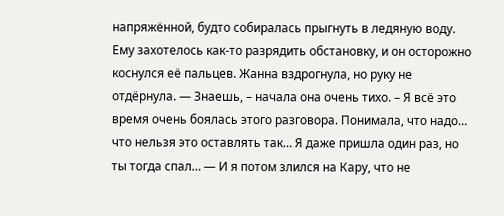напряжённой, будто собиралась прыгнуть в ледяную воду. Ему захотелось как-то разрядить обстановку, и он осторожно коснулся её пальцев. Жанна вздрогнула, но руку не отдёрнула. — Знаешь, – начала она очень тихо. – Я всё это время очень боялась этого разговора. Понимала, что надо… что нельзя это оставлять так… Я даже пришла один раз, но ты тогда спал… — И я потом злился на Кару, что не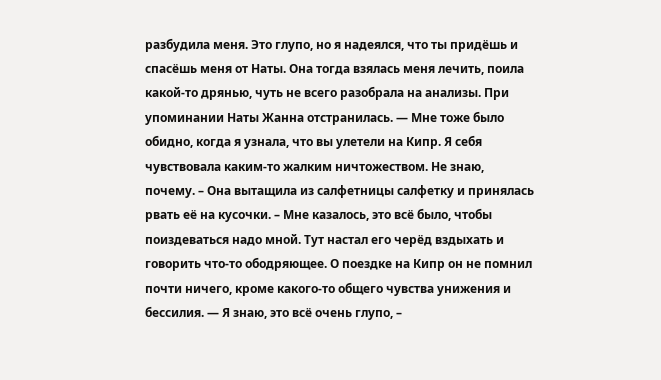разбудила меня. Это глупо, но я надеялся, что ты придёшь и спасёшь меня от Наты. Она тогда взялась меня лечить, поила какой-то дрянью, чуть не всего разобрала на анализы. При упоминании Наты Жанна отстранилась. — Мне тоже было обидно, когда я узнала, что вы улетели на Кипр. Я себя чувствовала каким-то жалким ничтожеством. Не знаю, почему. – Она вытащила из салфетницы салфетку и принялась рвать её на кусочки. – Мне казалось, это всё было, чтобы поиздеваться надо мной. Тут настал его черёд вздыхать и говорить что-то ободряющее. О поездке на Кипр он не помнил почти ничего, кроме какого-то общего чувства унижения и бессилия. — Я знаю, это всё очень глупо, –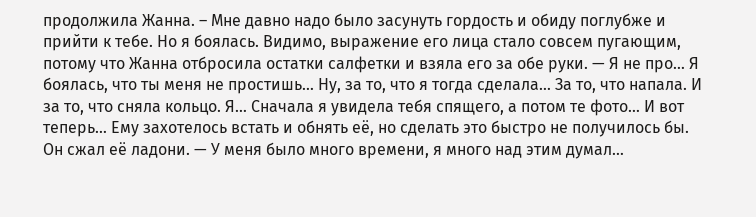продолжила Жанна. – Мне давно надо было засунуть гордость и обиду поглубже и прийти к тебе. Но я боялась. Видимо, выражение его лица стало совсем пугающим, потому что Жанна отбросила остатки салфетки и взяла его за обе руки. — Я не про… Я боялась, что ты меня не простишь… Ну, за то, что я тогда сделала… За то, что напала. И за то, что сняла кольцо. Я… Сначала я увидела тебя спящего, а потом те фото… И вот теперь… Ему захотелось встать и обнять её, но сделать это быстро не получилось бы. Он сжал её ладони. — У меня было много времени, я много над этим думал…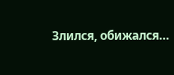Злился, обижался…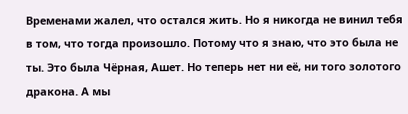Временами жалел, что остался жить. Но я никогда не винил тебя в том, что тогда произошло. Потому что я знаю, что это была не ты. Это была Чёрная, Ашет. Но теперь нет ни её, ни того золотого дракона. А мы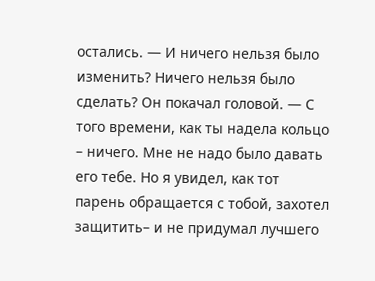остались. — И ничего нельзя было изменить? Ничего нельзя было сделать? Он покачал головой. — С того времени, как ты надела кольцо – ничего. Мне не надо было давать его тебе. Но я увидел, как тот парень обращается с тобой, захотел защитить– и не придумал лучшего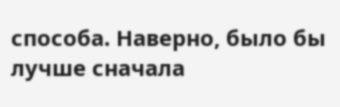способа. Наверно, было бы лучше сначала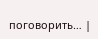поговорить… |